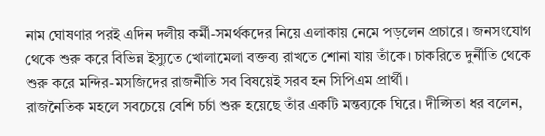নাম ঘোষণার পরই এদিন দলীয় কর্মী-সমর্থকদের নিয়ে এলাকায় নেমে পড়লেন প্রচারে। জনসংযোগ থেকে শুরু করে বিভিন্ন ইস্যুতে খোলামেলা বক্তব্য রাখতে শোনা যায় তাঁকে। চাকরিতে দুর্নীতি থেকে শুরু করে মন্দির-মসজিদের রাজনীতি সব বিষয়েই সরব হন সিপিএম প্রার্থী।
রাজনৈতিক মহলে সবচেয়ে বেশি চর্চা শুরু হয়েছে তাঁর একটি মন্তব্যকে ঘিরে। দীপ্সিতা ধর বলেন,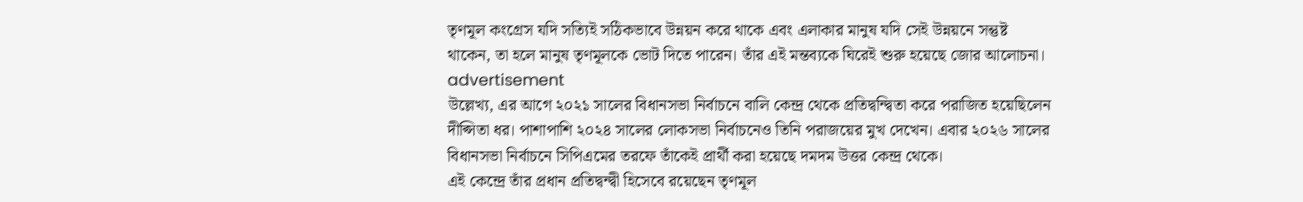তৃণমূল কংগ্রেস যদি সত্যিই সঠিকভাবে উন্নয়ন করে থাকে এবং এলাকার মানুষ যদি সেই উন্নয়নে সন্তুষ্ট থাকেন, তা হলে মানুষ তৃণমূলকে ভোট দিতে পারেন। তাঁর এই মন্তব্যকে ঘিরেই শুরু হয়েছে জোর আলোচনা।
advertisement
উল্লেখ্য, এর আগে ২০২১ সালের বিধানসভা নির্বাচনে বালি কেন্দ্র থেকে প্রতিদ্বন্দ্বিতা করে পরাজিত হয়েছিলেন দীপ্সিতা ধর। পাশাপাশি ২০২৪ সালের লোকসভা নির্বাচনেও তিনি পরাজয়ের মুখ দেখেন। এবার ২০২৬ সালের বিধানসভা নির্বাচনে সিপিএমের তরফে তাঁকেই প্রার্থী করা হয়েছে দমদম উত্তর কেন্দ্র থেকে।
এই কেন্দ্রে তাঁর প্রধান প্রতিদ্বন্দ্বী হিসেবে রয়েছেন তৃণমূল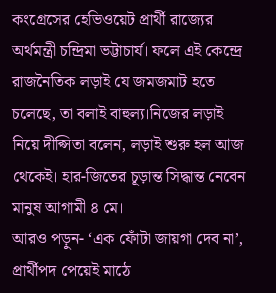কংগ্রেসের হেভিওয়েট প্রার্থী রাজ্যের অর্থমন্ত্রী চন্দ্রিমা ভট্টাচার্য। ফলে এই কেন্দ্রে রাজনৈতিক লড়াই যে জমজমাট হতে চলেছে, তা বলাই বাহুল্য।নিজের লড়াই নিয়ে দীপ্সিতা বলেন, লড়াই শুরু হল আজ থেকেই। হার-জিতের চূড়ান্ত সিদ্ধান্ত নেবেন মানুষ আগামী ৪ মে।
আরও পড়ুন- ‘এক ফোঁটা জায়গা দেব না’, প্রার্থীপদ পেয়েই মাঠে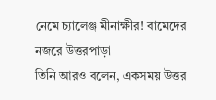নেমে চ্যালেঞ্জ মীনাক্ষীর! বামেদের নজরে উত্তরপাড়া
তিনি আরও বলেন, একসময় উত্তর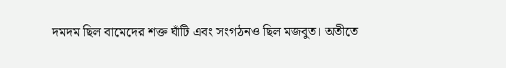দমদম ছিল বামেদের শক্ত ঘাঁটি এবং সংগঠনও ছিল মজবুত। অতীতে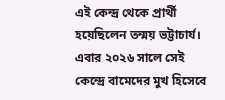এই কেন্দ্র থেকে প্রার্থী হয়েছিলেন তন্ময় ভট্টাচার্য। এবার ২০২৬ সালে সেই কেন্দ্রে বামেদের মুখ হিসেবে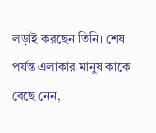লড়াই করছেন তিনি। শেষ পর্যন্ত এলাকার মানুষ কাকে বেছে নেন,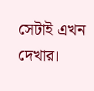সেটাই এখন দেখার।